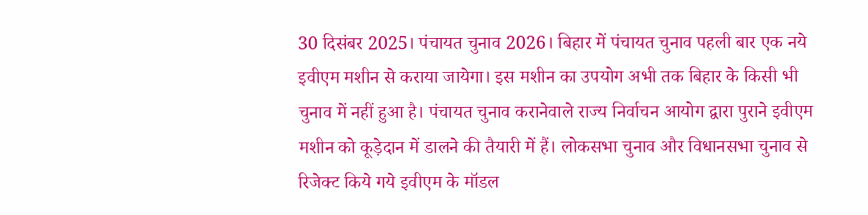30 दिसंबर 2025। पंचायत चुनाव 2026। बिहार में पंचायत चुनाव पहली बार एक नये इवीएम मशीन से कराया जायेगा। इस मशीन का उपयोग अभी तक बिहार के किसी भी चुनाव में नहीं हुआ है। पंचायत चुनाव करानेवाले राज्य निर्वाचन आयोग द्वारा पुराने इवीएम मशीन को कूड़ेदान में डालने की तैयारी में हैं। लोकसभा चुनाव और विधानसभा चुनाव से रिजेक्ट किये गये इवीएम के मॉडल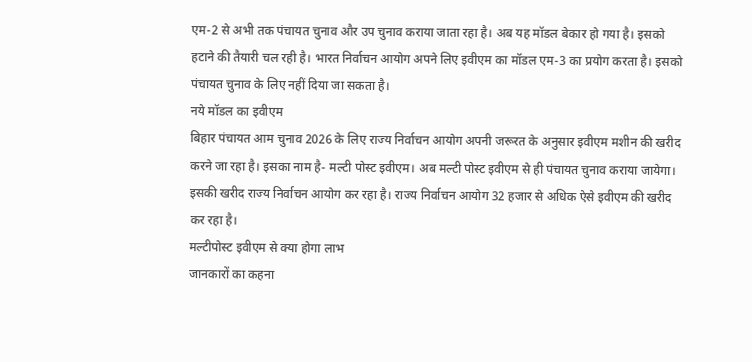एम-2 से अभी तक पंचायत चुनाव और उप चुनाव कराया जाता रहा है। अब यह मॉडल बेकार हो गया है। इसको हटाने की तैयारी चल रही है। भारत निर्वाचन आयोग अपने लिए इवीएम का मॉडल एम-3 का प्रयोग करता है। इसको पंचायत चुनाव के लिए नहीं दिया जा सकता है।
नये मॉडल का इवीएम
बिहार पंचायत आम चुनाव 2026 के लिए राज्य निर्वाचन आयोग अपनी जरूरत के अनुसार इवीएम मशीन की खरीद करने जा रहा है। इसका नाम है- मल्टी पोस्ट इवीएम। अब मल्टी पोस्ट इवीएम से ही पंचायत चुनाव कराया जायेगा। इसकी खरीद राज्य निर्वाचन आयोग कर रहा है। राज्य निर्वाचन आयोग 32 हजार से अधिक ऐसे इवीएम की खरीद कर रहा है।
मल्टीपोस्ट इवीएम से क्या होगा लाभ
जानकारों का कहना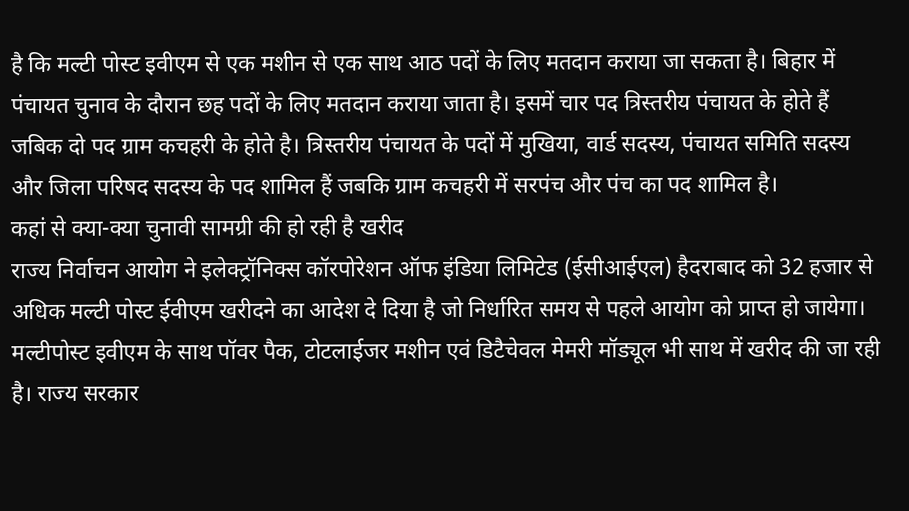है कि मल्टी पोस्ट इवीएम से एक मशीन से एक साथ आठ पदों के लिए मतदान कराया जा सकता है। बिहार में पंचायत चुनाव के दौरान छह पदों के लिए मतदान कराया जाता है। इसमें चार पद त्रिस्तरीय पंचायत के होते हैं जबिक दो पद ग्राम कचहरी के होते है। त्रिस्तरीय पंचायत के पदों में मुखिया, वार्ड सदस्य, पंचायत समिति सदस्य और जिला परिषद सदस्य के पद शामिल हैं जबकि ग्राम कचहरी में सरपंच और पंच का पद शामिल है।
कहां से क्या-क्या चुनावी सामग्री की हो रही है खरीद
राज्य निर्वाचन आयोग ने इलेक्ट्रॉनिक्स कॉरपोरेशन ऑफ इंडिया लिमिटेड (ईसीआईएल) हैदराबाद को 32 हजार से अधिक मल्टी पोस्ट ईवीएम खरीदने का आदेश दे दिया है जो निर्धारित समय से पहले आयोग को प्राप्त हो जायेगा। मल्टीपोस्ट इवीएम के साथ पॉवर पैक, टोटलाईजर मशीन एवं डिटैचेवल मेमरी मॉड्यूल भी साथ में खरीद की जा रही है। राज्य सरकार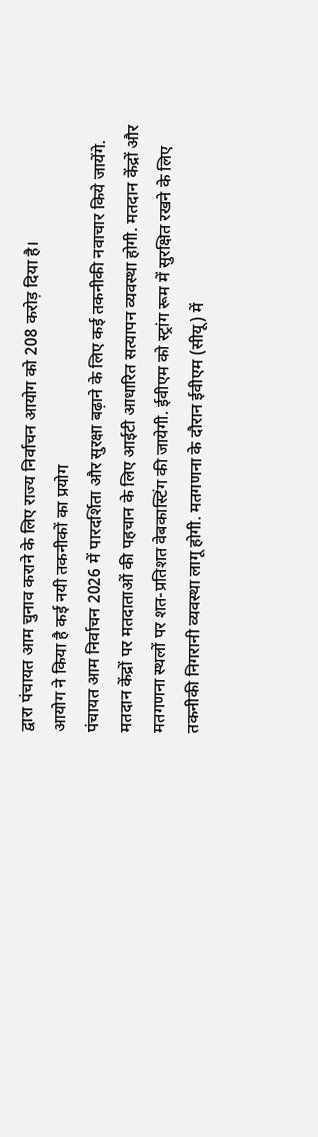द्वारा पंचायत आम चुनाव कराने के लिए राज्य निर्वाचन आयोग को 208 करोड़ दिया है।
आयोग ने किया है कई नयी तकनीकों का प्रयोग
पंचायत आम निर्वाचन 2026 में पारदर्शिता और सुरक्षा बढ़ाने के लिए कई तकनीकी नवाचार किये जायेंगे. मतदान केंद्रों पर मतदाताओं की पहचान के लिए आईटी आधारित सत्यापन व्यवस्था होगी. मतदान केंद्रों और मतगणना स्थलों पर शत-प्रतिशत वेबकास्टिंग की जायेगी. ईवीएम को स्ट्रांग रूम में सुरक्षित रखने के लिए तकनीकी निगरानी व्यवस्था लागू होगी. मतगणना के दौरान ईवीएम (सीयू) में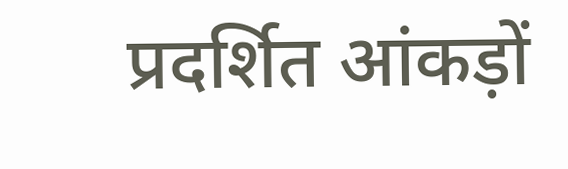प्रदर्शित आंकड़ों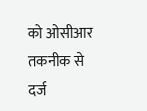को ओसीआर तकनीक से दर्ज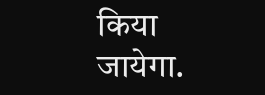किया जायेगा.